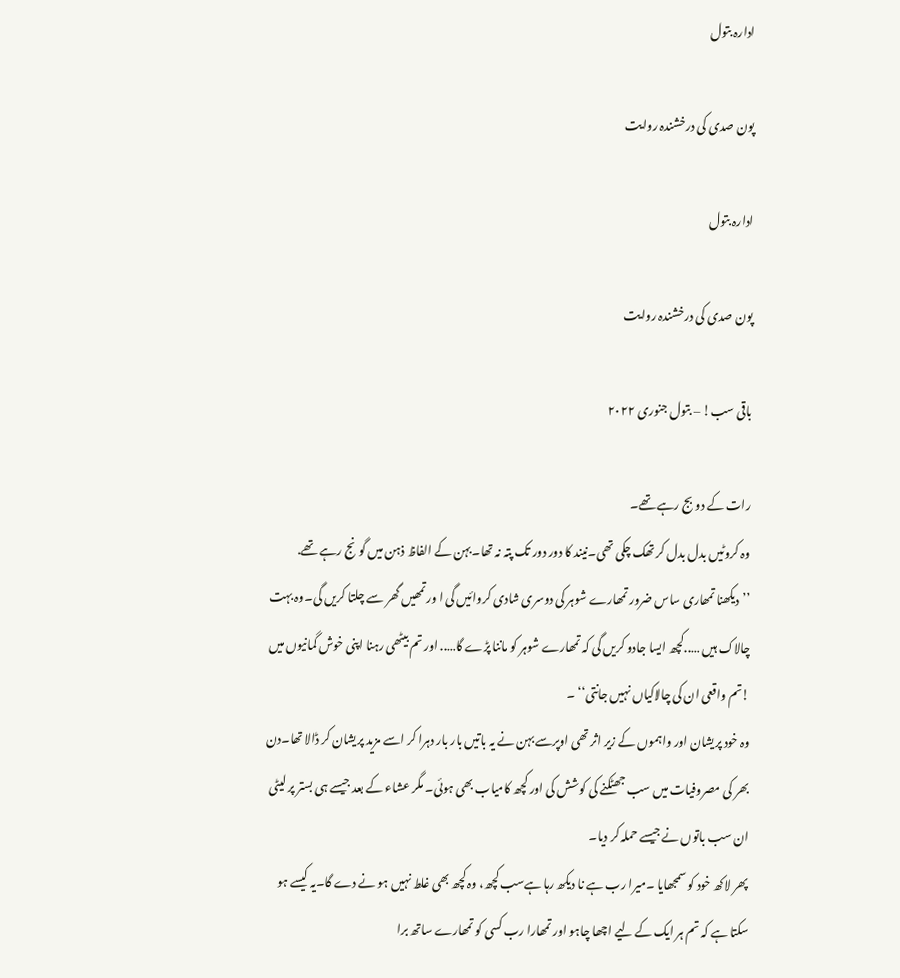ادارہ بتول

پون صدی کی درخشندہ روایت

ادارہ بتول

پون صدی کی درخشندہ روایت

باقی سب! – بتول جنوری ۲۰۲۲

رات کے دو بج رہے تھے۔
وہ کروٹیں بدل بدل کر تھک چکی تھی۔نیند کا دور دور تک پتہ نہ تھا۔بہن کے الفاظ ذہن میں گونج رہے تھے.
’’دیکھنا تمھاری ساس ضرور تمھارے شوہر کی دوسری شادی کروائیں گی ا ور تمھیں گھر سے چلتا کریں گی۔وہ بہت چالاک ہیں …..کچھ ایسا جادو کریں گی کہ تمھارے شوہر کو ماننا پڑے گا….. اور تم بیٹھی رہنا اپنی خوش گمانیوں میں !تم واقعی ان کی چالاکیاں نہیں جانتی‘‘ ۔
وہ خود پریشان اور واہموں کے زیر اثر تھی اوپرسے بہن نے یہ باتیں بار بار دہرا کر اسے مزید پریشان کر ڈالا تھا۔دن بھر کی مصروفیات میں سب جھٹکنے کی کوشش کی اور کچھ کامیاب بھی ہوئی۔ مگر عشاء کے بعد جیسے ہی بستر پر لیٹی ان سب باتوں نے جیسے حملہ کر دیا۔
پھر لاکھ خود کو سمجھایا ۔میرا رب ہے نا دیکھ رہا ہےسب کچھ، وہ کچھ بھی غلط نہیں ہو نے دے گا۔یہ کیسے ہو سکتا ہے کہ تم ہر ایک کے لیے اچھا چاہو اور تمھارا رب کسی کو تمھارے ساتھ برا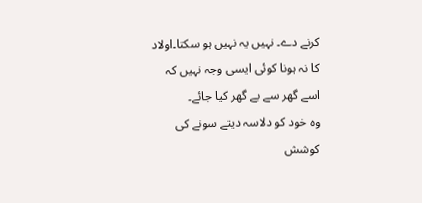کرنے دے۔ نہیں یہ نہیں ہو سکتا۔اولاد کا نہ ہونا کوئی ایسی وجہ نہیں کہ اسے گھر سے بے گھر کیا جائے۔
وہ خود کو دلاسہ دیتے سونے کی کوشش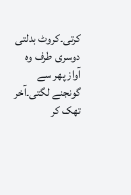کرتی۔کروٹ بدلتی دوسری طرف وہ آواز پھر سے گونجنے لگتی۔آخر تھک کر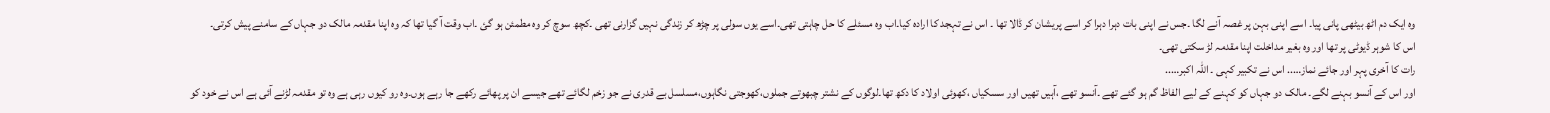وہ ایک دم اٹھ بیٹھی پانی پیا۔ اسے اپنی بہن پر غصہ آنے لگا ۔جس نے اپنی بات دہرا دہرا کر اسے پریشان کر ڈالا تھا ۔ اس نے تہجد کا ارادہ کیا۔اب وہ مسئلے کا حل چاہتی تھی۔اسے یوں سولی پر چڑھ کر زندگی نہیں گزارنی تھی ۔کچھ سوچ کر وہ مطمئن ہو گئ ۔اب وقت آ گیا تھا کہ وہ اپنا مقدمہ مالک دو جہاں کے سامنے پیش کرتی۔
اس کا شوہر ڈیوٹی پر تھا اور وہ بغیر مداخلت اپنا مقدمہ لڑ سکتی تھی۔
رات کا آخری پہر اور جائے نماز….. اس نے تکبیر کہی ۔ اللہ اکبر…..
اور اس کے آنسو بہنے لگے۔ مالک دو جہاں کو کہنے کے لیے الفاظ گم ہو گئے تھے ۔آنسو تھے ،آہیں تھیں اور سسکیاں ،کھوئی اولاد کا دکھ تھا۔لوگوں کے نشتر چبھوتے جملوں،کھوجتی نگاہوں،مسلسل بے قدری نے جو زخم لگائے تھے جیسے ان پر پھائے رکھے جا رہے ہوں۔وہ رو کیوں رہی ہے وہ تو مقدمہ لڑنے آئی ہے اس نے خود کو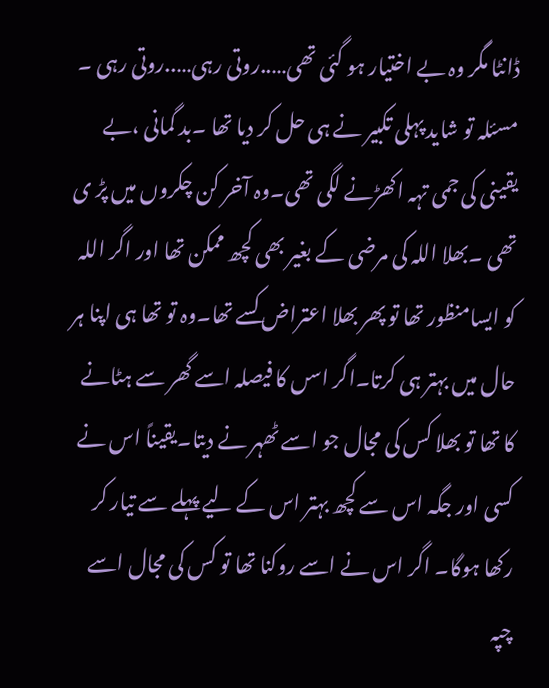ڈانٹا مگر وہ بے اختیار ہو گئی تھی…..روتی رہی…..روتی رہی ۔
مسئلہ تو شاید پہلی تکبیر نے ہی حل کر دیا تھا ۔بد گمانی ،بے یقینی کی جمی تہہ اکھڑنے لگی تھی۔وہ آخر کن چکروں میں پڑ ی تھی ۔بھلا اللہ کی مرضی کے بغیر بھی کچھ ممکن تھا اور اگر اللہ کو ایسامنظور تھا تو پھر بھلا اعتراض کسے تھا۔وہ تو تھا ہی اپنا ہر حال میں بہتر ہی کرتا۔اگر اسں کا فیصلہ اسے گھر سے ہٹانے کا تھا تو بھلا کس کی مجال جو اسے ٹھہر نے دیتا۔یقیناً اس نے کسی اور جگہ اس سے کچھ بہتر اس کے لیے پہلے سے تیار کر رکھا ہوگا۔ اگر اس نے اسے روکنا تھا تو کس کی مجال اسے چپہ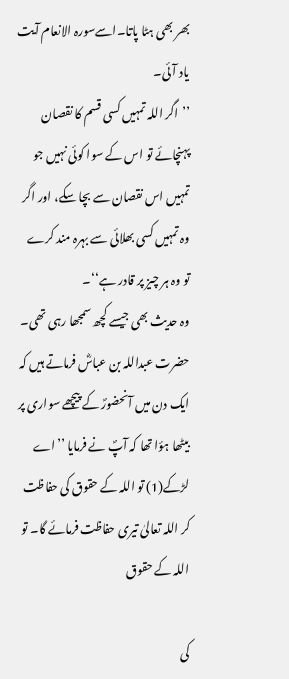بھر بھی ہٹا پاتا۔اسےسورہ الانعام آیت یاد آئی۔
’’اگر اللہ تمہیں کسی قسم کا نقصان پہنچائے تو اس کے سوا کوئی نہیں جو تمہیں اس نقصان سے بچا سکے، اور اگر وہ تمہیں کسی بھلائی سے بہرہ مند کرے تو وہ ہر چیز پر قادر ہے‘‘۔
وہ حدیث بھی جیسے کچھ سمجھا رہی تھی۔
حضرت عبداللہ بن عباسؓ فرماتے ہیں کہ ایک دن میں آنحضورؐ کے پیچھے سواری پر بیٹھا ہؤا تھا کہ آپؐ نے فرمایا ’’اے لڑکے(1) تو اللہ کے حقوق کی حفاظت کر اللہ تعالیٰ تیری حفاظت فرمائے گا۔ تو اللہ کے حقوق

کی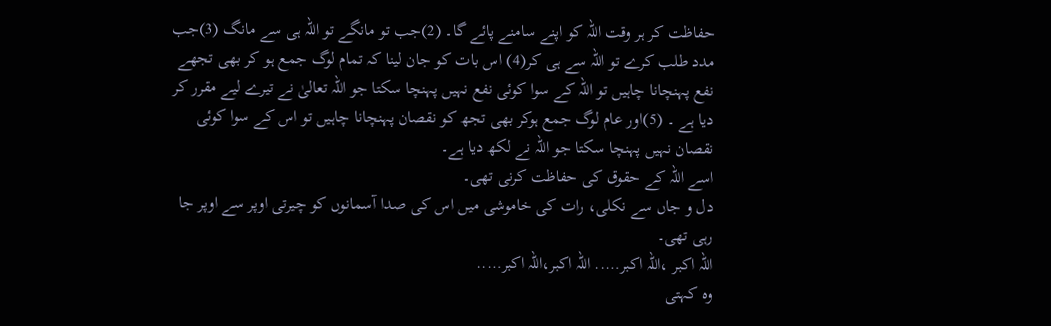حفاظت کر ہر وقت اللہ کو اپنے سامنے پائے گا۔ (2)جب تو مانگے تو اللہ ہی سے مانگ (3)جب مدد طلب کرے تو اللہ سے ہی کر(4) اس بات کو جان لینا کہ تمام لوگ جمع ہو کر بھی تجھے نفع پہنچانا چاہیں تو اللہ کے سوا کوئی نفع نہیں پہنچا سکتا جو اللہ تعالیٰ نے تیرے لیے مقرر کر دیا ہے ۔ (5)اور عام لوگ جمع ہوکر بھی تجھ کو نقصان پہنچانا چاہیں تو اس کے سوا کوئی نقصان نہیں پہنچا سکتا جو اللہ نے لکھ دیا ہے۔
اسے اللہ کے حقوق کی حفاظت کرنی تھی۔
دل و جاں سے نکلی، رات کی خاموشی میں اس کی صدا آسمانوں کو چیرتی اوپر سے اوپر جا رہی تھی۔
اللہ اکبر ،اللہ اکبر….. اللہ اکبر،اللہ اکبر…..
وہ کہتی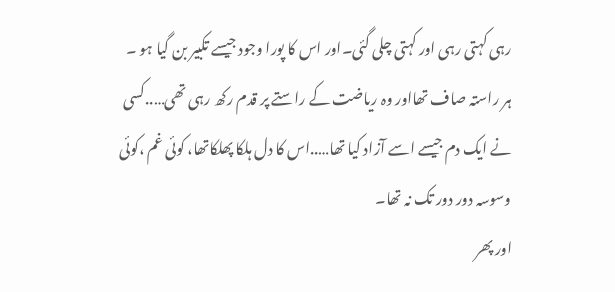رہی کہتی رہی اور کہتی چلی گئی۔اور اس کا پورا وجود جیسے تکبیر بن گیا ہو ۔ ہر راستہ صاف تھااور وہ ریاضت کے راستے پر قدم رکھ رہی تھی…..کسی نے ایک دم جیسے اسے آزاد کیا تھا…..اس کا دل ہلکا پھلکاتھا، کوئی غم ،کوئی وسوسہ دور دور تک نہ تھا۔
اور پھر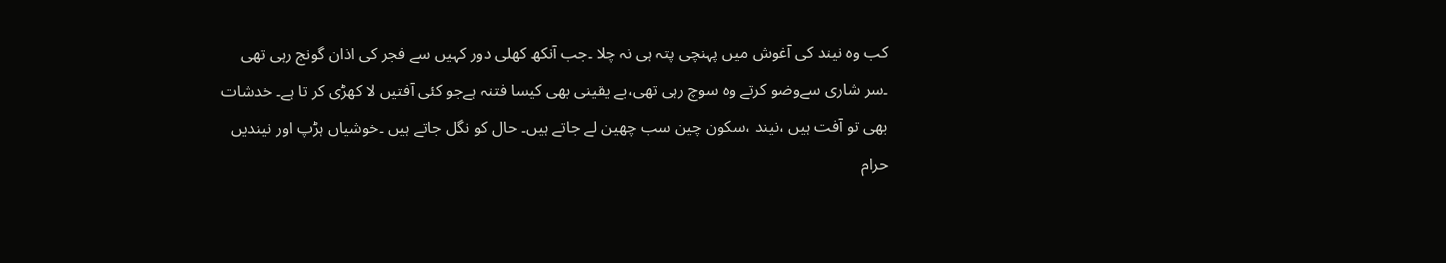کب وہ نیند کی آغوش میں پہنچی پتہ ہی نہ چلا ۔جب آنکھ کھلی دور کہیں سے فجر کی اذان گونج رہی تھی ۔سر شاری سےوضو کرتے وہ سوچ رہی تھی،بے یقینی بھی کیسا فتنہ ہےجو کئی آفتیں لا کھڑی کر تا ہے۔ خدشات بھی تو آفت ہیں ،نیند ،سکون چین سب چھین لے جاتے ہیں۔ حال کو نگل جاتے ہیں ۔خوشیاں ہڑپ اور نیندیں حرام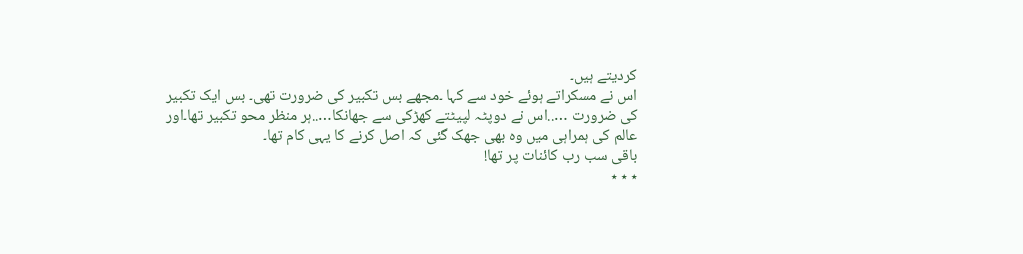کردیتے ہیں۔
اس نے مسکراتے ہوئے خود سے کہا ۔مجھے بس تکبیر کی ضرورت تھی۔ بس ایک تکبیر کی ضرورت …..اس نے دوپٹہ لپیٹتے کھڑکی سے جھانکا…..ہر منظر محو تکبیر تھا۔اور عالم کی ہمراہی میں وہ بھی جھک گئی کہ اصل کرنے کا یہی کام تھا۔
باقی سب رب کائنات پر تھا!
٭ ٭ ٭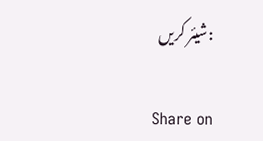:شیئر کریں

Share on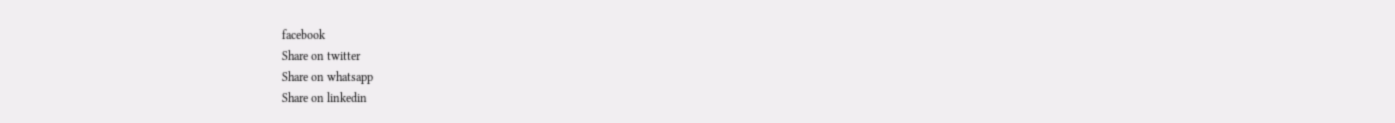facebook
Share on twitter
Share on whatsapp
Share on linkedin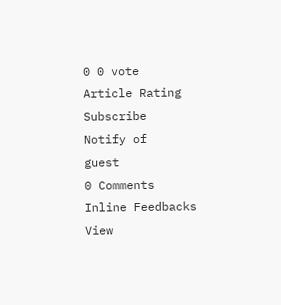0 0 vote
Article Rating
Subscribe
Notify of
guest
0 Comments
Inline Feedbacks
View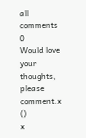all comments
0
Would love your thoughts, please comment.x
()
x